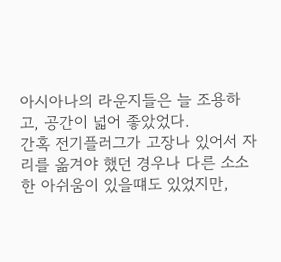아시아나의 라운지들은 늘 조용하고, 공간이 넓어 좋았었다.
간혹 전기플러그가 고장나 있어서 자리를 옮겨야 했던 경우나 다른 소소한 아쉬움이 있을떄도 있었지만,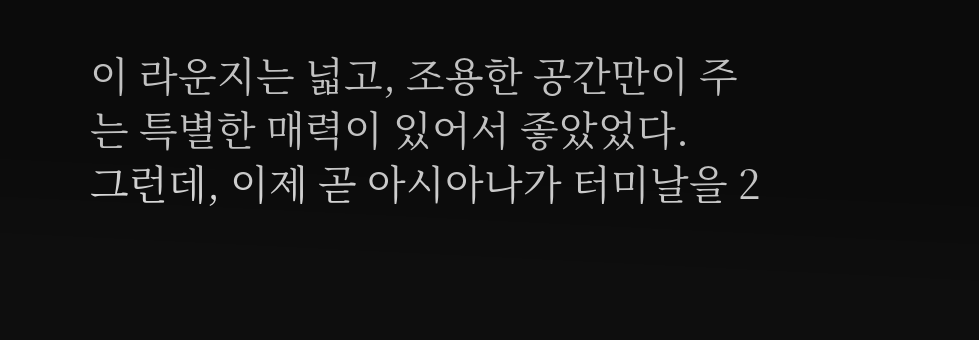이 라운지는 넓고, 조용한 공간만이 주는 특별한 매력이 있어서 좋았었다.
그런데, 이제 곧 아시아나가 터미날을 2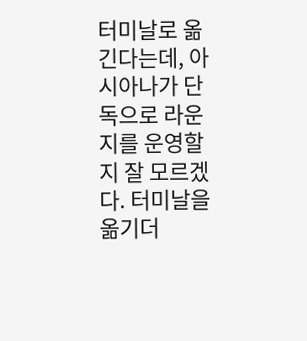터미날로 옮긴다는데, 아시아나가 단독으로 라운지를 운영할지 잘 모르겠다. 터미날을 옮기더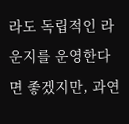라도 독립적인 라운지를 운영한다면 좋겠지만, 과연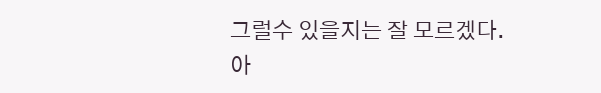그럴수 있을지는 잘 모르겠다.
아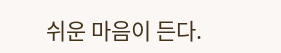쉬운 마음이 든다.